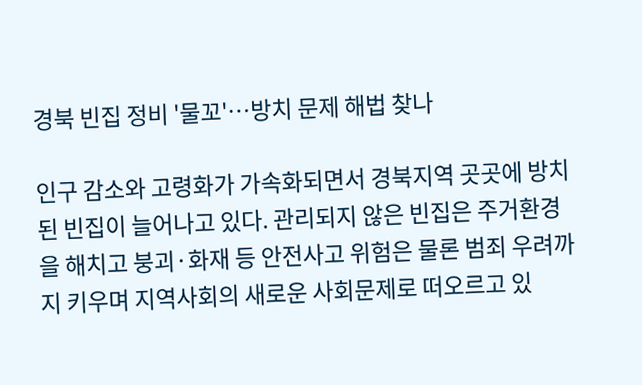경북 빈집 정비 '물꼬'…방치 문제 해법 찾나

인구 감소와 고령화가 가속화되면서 경북지역 곳곳에 방치된 빈집이 늘어나고 있다. 관리되지 않은 빈집은 주거환경을 해치고 붕괴·화재 등 안전사고 위험은 물론 범죄 우려까지 키우며 지역사회의 새로운 사회문제로 떠오르고 있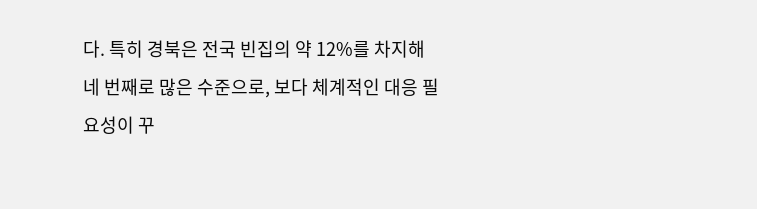다. 특히 경북은 전국 빈집의 약 12%를 차지해 네 번째로 많은 수준으로, 보다 체계적인 대응 필요성이 꾸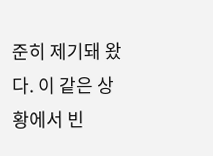준히 제기돼 왔다. 이 같은 상황에서 빈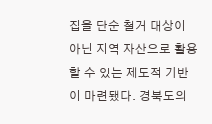집을 단순 철거 대상이 아닌 지역 자산으로 활용할 수 있는 제도적 기반이 마련됐다. 경북도의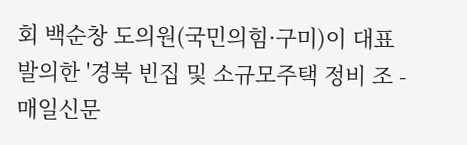회 백순창 도의원(국민의힘·구미)이 대표 발의한 '경북 빈집 및 소규모주택 정비 조 - 매일신문